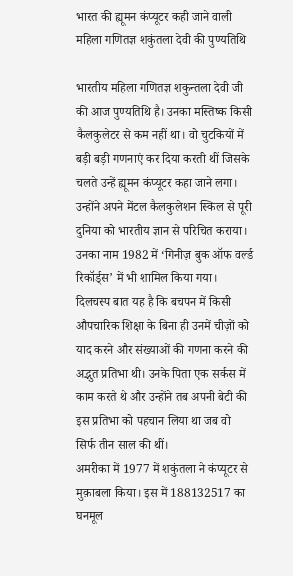भारत की ह्यूमन कंप्यूटर कही जाने वाली महिला गणितज्ञ शकुंतला देवी की पुण्यतिथि

भारतीय महिला गणितज्ञ शकुन्तला देवी जी की आज पुण्यतिथि है। उनका मस्तिष्क किसी कैलकुलेटर से कम नहीं था। वो चुटकियों में बड़ी बड़ी गणनाएं कर दिया करती थीं जिसके चलते उन्हें ह्यूमन कंप्यूटर कहा जाने लगा। उन्होंने अपने मेंटल कैलकुलेशन स्किल से पूरी दुनिया को भारतीय ज्ञान से परिचित कराया।
उनका नाम 1982 में ‘गिनीज़ बुक ऑफ वर्ल्ड रिकॉर्ड्स’ में भी शामिल किया गया। दिलचस्प बात यह है कि बचपन में किसी औपचारिक शिक्षा के बिना ही उनमें चीज़ों को याद करने और संख्याओं की गणना करने की अद्भुत प्रतिभा थी। उनके पिता एक सर्कस में काम करते थे और उन्होंने तब अपनी बेटी की इस प्रतिभा को पहचान लिया था जब वो सिर्फ तीन साल की थीं।
अमरीका में 1977 में शकुंतला ने कंप्यूटर से मुक़ाबला किया। इस में 188132517 का घनमूल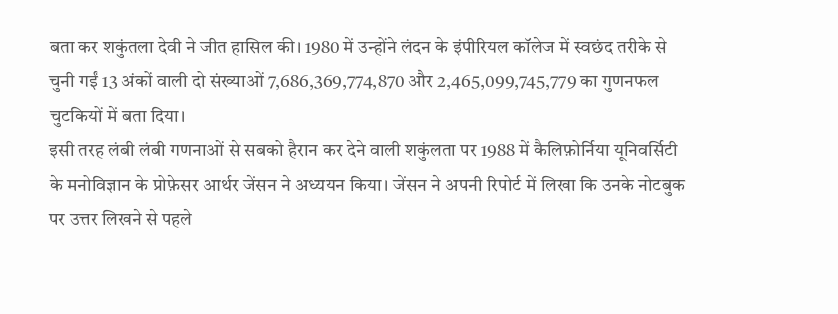बता कर शकुंतला देवी ने जीत हासिल की। 1980 में उन्होंने लंदन के इंपीरियल कॉलेज में स्वछंद तरीके से चुनी गईं 13 अंकों वाली दो संख्याओं 7,686,369,774,870 और 2,465,099,745,779 का गुणनफल चुटकियों में बता दिया।
इसी तरह लंबी लंबी गणनाओं से सबको हैरान कर देने वाली शकुंलता पर 1988 में कैलिफ़ोर्निया यूनिवर्सिटी के मनोविज्ञान के प्रोफ़ेसर आर्थर जेंसन ने अध्ययन किया। जेंसन ने अपनी रिपोर्ट में लिखा कि उनके नोटबुक पर उत्तर लिखने से पहले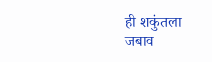ही शकुंतला जबाव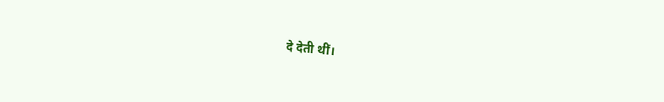दे देती थीं।